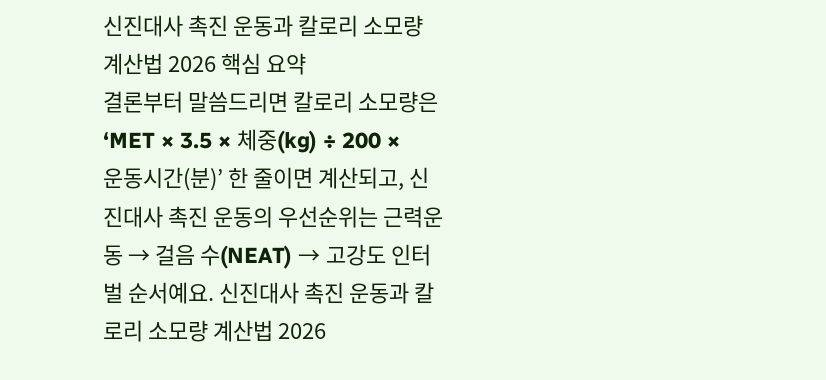신진대사 촉진 운동과 칼로리 소모량 계산법 2026 핵심 요약
결론부터 말씀드리면 칼로리 소모량은 ‘MET × 3.5 × 체중(kg) ÷ 200 × 운동시간(분)’ 한 줄이면 계산되고, 신진대사 촉진 운동의 우선순위는 근력운동 → 걸음 수(NEAT) → 고강도 인터벌 순서예요. 신진대사 촉진 운동과 칼로리 소모량 계산법 2026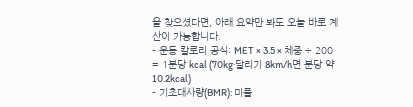을 찾으셨다면, 아래 요약만 봐도 오늘 바로 계산이 가능합니다.
- 운동 칼로리 공식: MET × 3.5 × 체중 ÷ 200 = 1분당 kcal (70kg·달리기 8km/h면 분당 약 10.2kcal)
- 기초대사량(BMR): 미플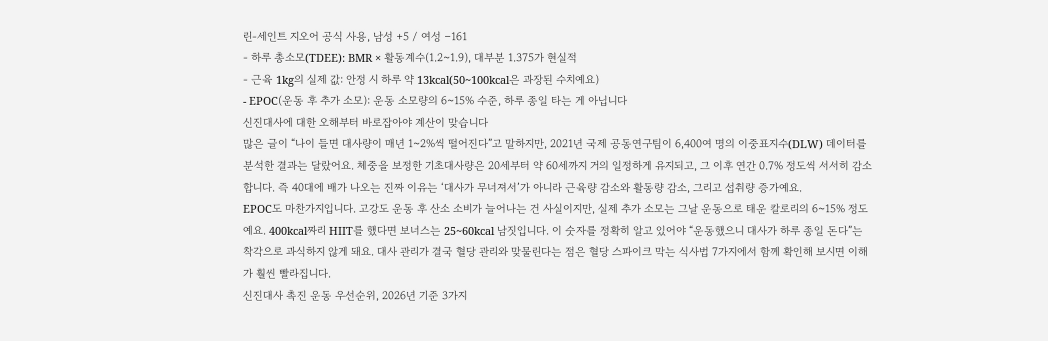린-세인트 지오어 공식 사용, 남성 +5 / 여성 −161
- 하루 총소모(TDEE): BMR × 활동계수(1.2~1.9), 대부분 1.375가 현실적
- 근육 1kg의 실제 값: 안정 시 하루 약 13kcal(50~100kcal은 과장된 수치예요)
- EPOC(운동 후 추가 소모): 운동 소모량의 6~15% 수준, 하루 종일 타는 게 아닙니다
신진대사에 대한 오해부터 바로잡아야 계산이 맞습니다
많은 글이 “나이 들면 대사량이 매년 1~2%씩 떨어진다”고 말하지만, 2021년 국제 공동연구팀이 6,400여 명의 이중표지수(DLW) 데이터를 분석한 결과는 달랐어요. 체중을 보정한 기초대사량은 20세부터 약 60세까지 거의 일정하게 유지되고, 그 이후 연간 0.7% 정도씩 서서히 감소합니다. 즉 40대에 배가 나오는 진짜 이유는 ‘대사가 무너져서’가 아니라 근육량 감소와 활동량 감소, 그리고 섭취량 증가예요.
EPOC도 마찬가지입니다. 고강도 운동 후 산소 소비가 늘어나는 건 사실이지만, 실제 추가 소모는 그날 운동으로 태운 칼로리의 6~15% 정도예요. 400kcal짜리 HIIT를 했다면 보너스는 25~60kcal 남짓입니다. 이 숫자를 정확히 알고 있어야 “운동했으니 대사가 하루 종일 돈다”는 착각으로 과식하지 않게 돼요. 대사 관리가 결국 혈당 관리와 맞물린다는 점은 혈당 스파이크 막는 식사법 7가지에서 함께 확인해 보시면 이해가 훨씬 빨라집니다.
신진대사 촉진 운동 우선순위, 2026년 기준 3가지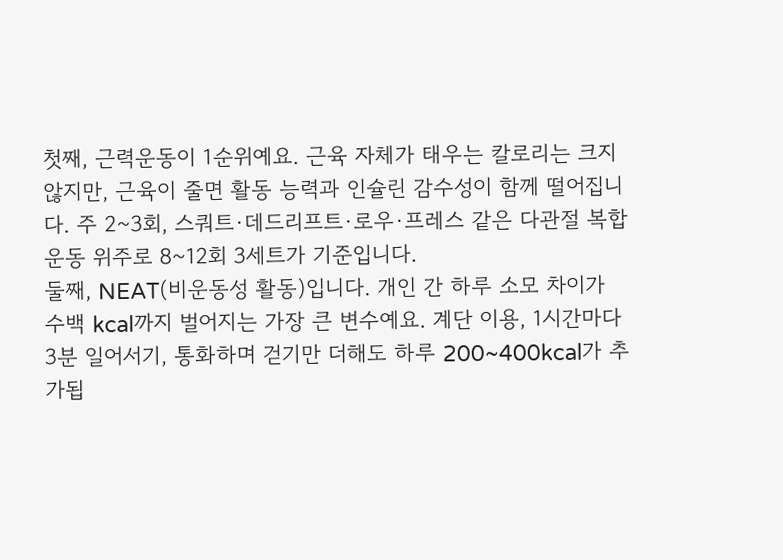첫째, 근력운동이 1순위예요. 근육 자체가 태우는 칼로리는 크지 않지만, 근육이 줄면 활동 능력과 인슐린 감수성이 함께 떨어집니다. 주 2~3회, 스쿼트·데드리프트·로우·프레스 같은 다관절 복합운동 위주로 8~12회 3세트가 기준입니다.
둘째, NEAT(비운동성 활동)입니다. 개인 간 하루 소모 차이가 수백 kcal까지 벌어지는 가장 큰 변수예요. 계단 이용, 1시간마다 3분 일어서기, 통화하며 걷기만 더해도 하루 200~400kcal가 추가됩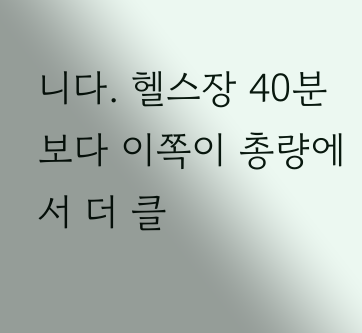니다. 헬스장 40분보다 이쪽이 총량에서 더 클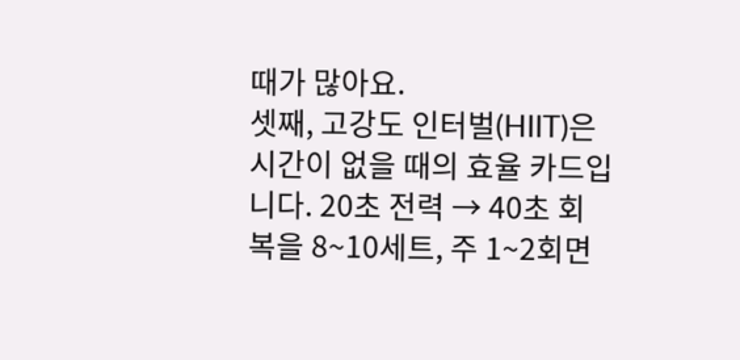때가 많아요.
셋째, 고강도 인터벌(HIIT)은 시간이 없을 때의 효율 카드입니다. 20초 전력 → 40초 회복을 8~10세트, 주 1~2회면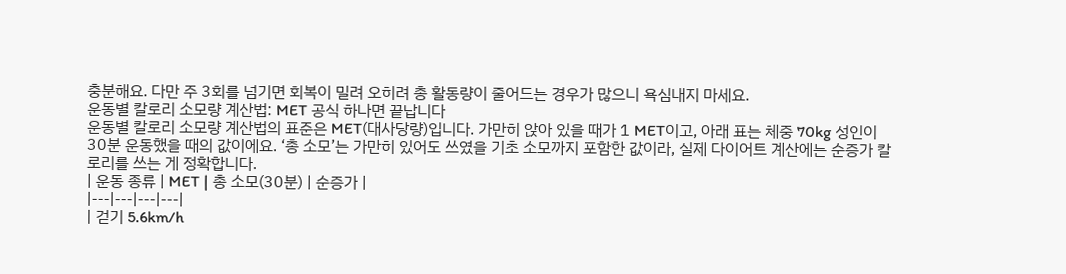충분해요. 다만 주 3회를 넘기면 회복이 밀려 오히려 총 활동량이 줄어드는 경우가 많으니 욕심내지 마세요.
운동별 칼로리 소모량 계산법: MET 공식 하나면 끝납니다
운동별 칼로리 소모량 계산법의 표준은 MET(대사당량)입니다. 가만히 앉아 있을 때가 1 MET이고, 아래 표는 체중 70kg 성인이 30분 운동했을 때의 값이에요. ‘총 소모’는 가만히 있어도 쓰였을 기초 소모까지 포함한 값이라, 실제 다이어트 계산에는 순증가 칼로리를 쓰는 게 정확합니다.
| 운동 종류 | MET | 총 소모(30분) | 순증가 |
|---|---|---|---|
| 걷기 5.6km/h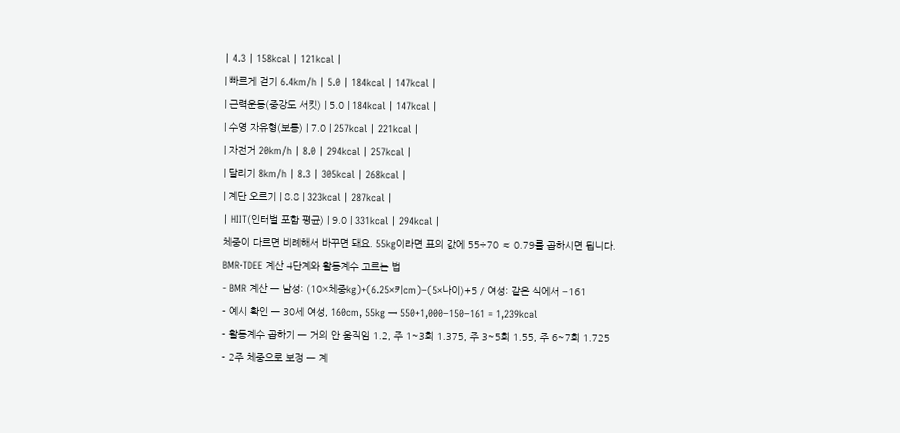| 4.3 | 158kcal | 121kcal |
| 빠르게 걷기 6.4km/h | 5.0 | 184kcal | 147kcal |
| 근력운동(중강도 서킷) | 5.0 | 184kcal | 147kcal |
| 수영 자유형(보통) | 7.0 | 257kcal | 221kcal |
| 자전거 20km/h | 8.0 | 294kcal | 257kcal |
| 달리기 8km/h | 8.3 | 305kcal | 268kcal |
| 계단 오르기 | 8.8 | 323kcal | 287kcal |
| HIIT(인터벌 포함 평균) | 9.0 | 331kcal | 294kcal |
체중이 다르면 비례해서 바꾸면 돼요. 55kg이라면 표의 값에 55÷70 ≈ 0.79를 곱하시면 됩니다.
BMR·TDEE 계산 4단계와 활동계수 고르는 법
- BMR 계산 — 남성: (10×체중kg)+(6.25×키cm)−(5×나이)+5 / 여성: 같은 식에서 −161
- 예시 확인 — 30세 여성, 160cm, 55kg → 550+1,000−150−161 = 1,239kcal
- 활동계수 곱하기 — 거의 안 움직임 1.2, 주 1~3회 1.375, 주 3~5회 1.55, 주 6~7회 1.725
- 2주 체중으로 보정 — 계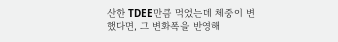산한 TDEE만큼 먹었는데 체중이 변했다면, 그 변화폭을 반영해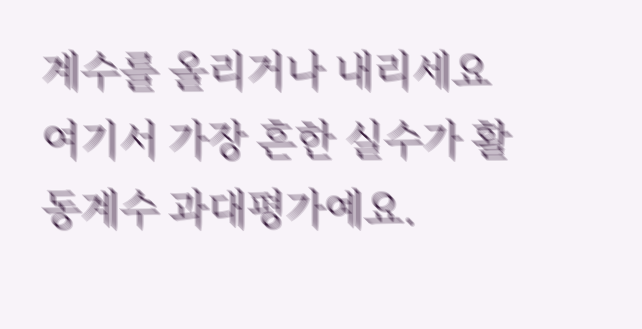계수를 올리거나 내리세요
여기서 가장 흔한 실수가 활동계수 과대평가예요.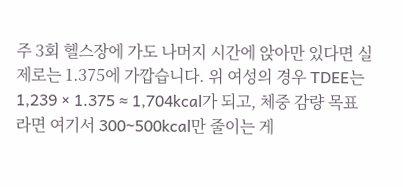주 3회 헬스장에 가도 나머지 시간에 앉아만 있다면 실제로는 1.375에 가깝습니다. 위 여성의 경우 TDEE는 1,239 × 1.375 ≈ 1,704kcal가 되고, 체중 감량 목표라면 여기서 300~500kcal만 줄이는 게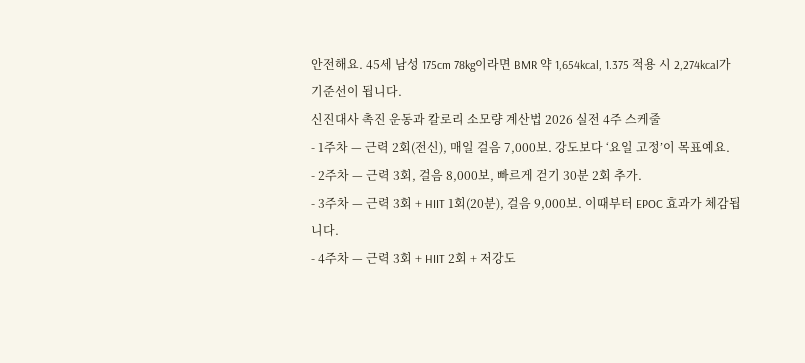안전해요. 45세 남성 175cm 78kg이라면 BMR 약 1,654kcal, 1.375 적용 시 2,274kcal가 기준선이 됩니다.
신진대사 촉진 운동과 칼로리 소모량 계산법 2026 실전 4주 스케줄
- 1주차 — 근력 2회(전신), 매일 걸음 7,000보. 강도보다 ‘요일 고정’이 목표예요.
- 2주차 — 근력 3회, 걸음 8,000보, 빠르게 걷기 30분 2회 추가.
- 3주차 — 근력 3회 + HIIT 1회(20분), 걸음 9,000보. 이때부터 EPOC 효과가 체감됩니다.
- 4주차 — 근력 3회 + HIIT 2회 + 저강도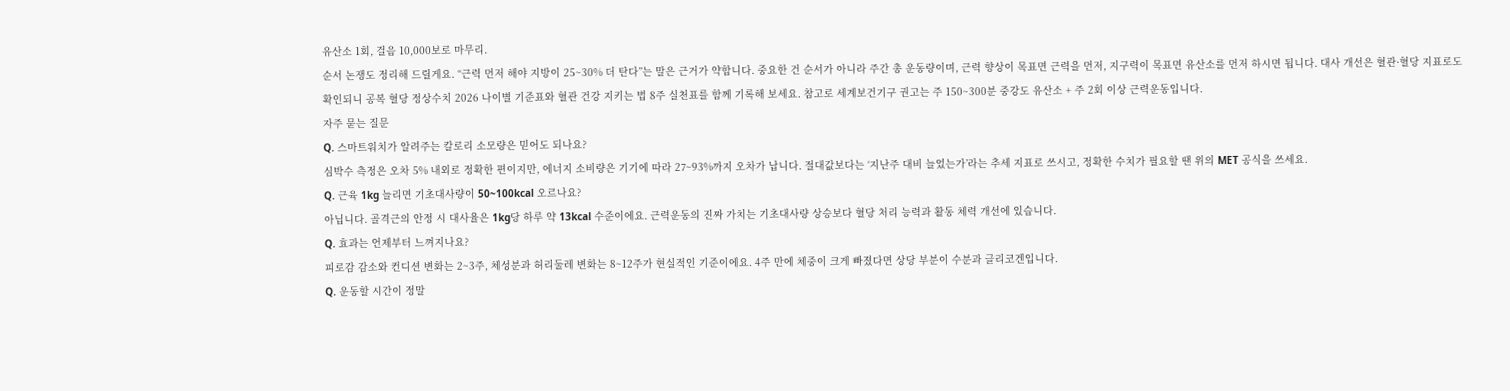유산소 1회, 걸음 10,000보로 마무리.
순서 논쟁도 정리해 드릴게요. “근력 먼저 해야 지방이 25~30% 더 탄다”는 말은 근거가 약합니다. 중요한 건 순서가 아니라 주간 총 운동량이며, 근력 향상이 목표면 근력을 먼저, 지구력이 목표면 유산소를 먼저 하시면 됩니다. 대사 개선은 혈관·혈당 지표로도 확인되니 공복 혈당 정상수치 2026 나이별 기준표와 혈관 건강 지키는 법 8주 실천표를 함께 기록해 보세요. 참고로 세계보건기구 권고는 주 150~300분 중강도 유산소 + 주 2회 이상 근력운동입니다.
자주 묻는 질문
Q. 스마트워치가 알려주는 칼로리 소모량은 믿어도 되나요?
심박수 측정은 오차 5% 내외로 정확한 편이지만, 에너지 소비량은 기기에 따라 27~93%까지 오차가 납니다. 절대값보다는 ‘지난주 대비 늘었는가’라는 추세 지표로 쓰시고, 정확한 수치가 필요할 땐 위의 MET 공식을 쓰세요.
Q. 근육 1kg 늘리면 기초대사량이 50~100kcal 오르나요?
아닙니다. 골격근의 안정 시 대사율은 1kg당 하루 약 13kcal 수준이에요. 근력운동의 진짜 가치는 기초대사량 상승보다 혈당 처리 능력과 활동 체력 개선에 있습니다.
Q. 효과는 언제부터 느껴지나요?
피로감 감소와 컨디션 변화는 2~3주, 체성분과 허리둘레 변화는 8~12주가 현실적인 기준이에요. 4주 만에 체중이 크게 빠졌다면 상당 부분이 수분과 글리코겐입니다.
Q. 운동할 시간이 정말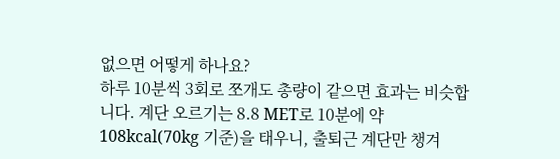없으면 어떻게 하나요?
하루 10분씩 3회로 쪼개도 총량이 같으면 효과는 비슷합니다. 계단 오르기는 8.8 MET로 10분에 약 108kcal(70kg 기준)을 태우니, 출퇴근 계단만 챙겨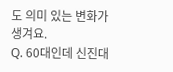도 의미 있는 변화가 생겨요.
Q. 60대인데 신진대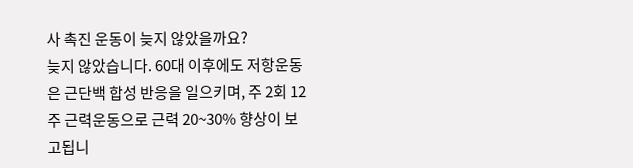사 촉진 운동이 늦지 않았을까요?
늦지 않았습니다. 60대 이후에도 저항운동은 근단백 합성 반응을 일으키며, 주 2회 12주 근력운동으로 근력 20~30% 향상이 보고됩니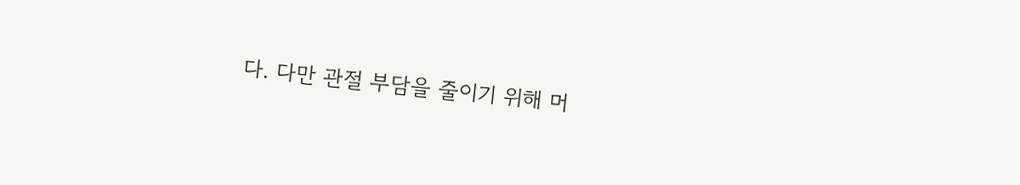다. 다만 관절 부담을 줄이기 위해 머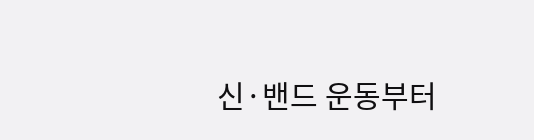신·밴드 운동부터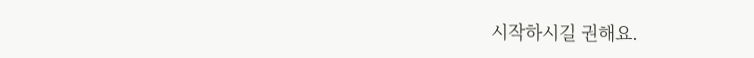시작하시길 권해요.